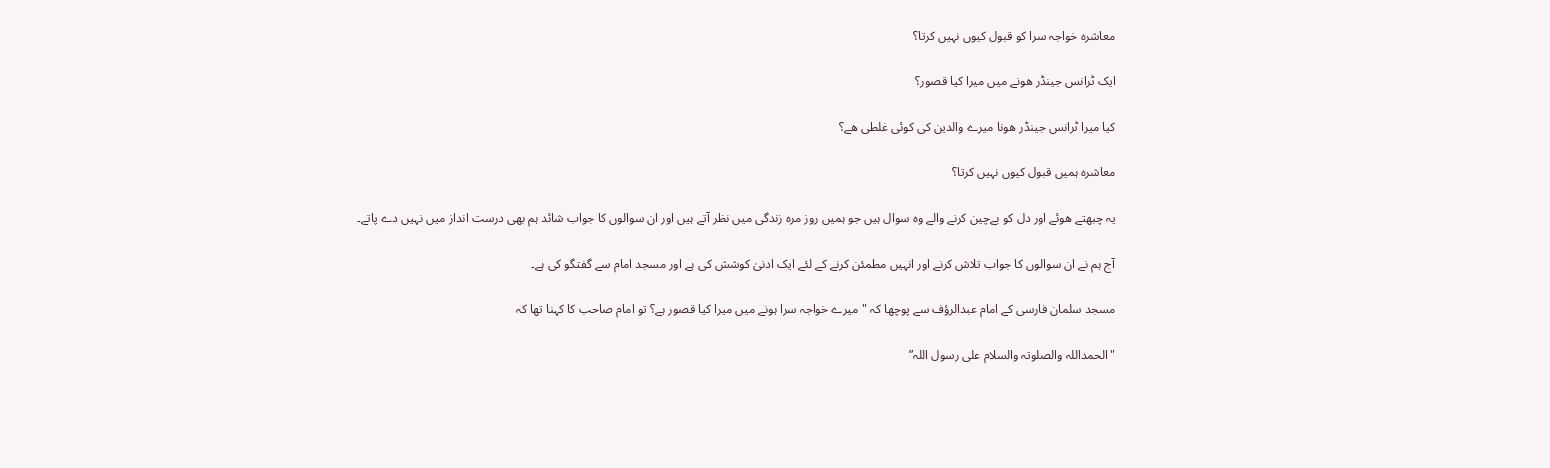معاشرہ خواجہ سرا کو قبول کیوں نہیں کرتا؟

ایک ٹرانس جینڈر ھونے میں میرا کیا قصور؟

کیا میرا ٹرانس جینڈر ھونا میرے والدین کی کوئی غلطی ھے؟

معاشرہ ہمیں قبول کیوں نہیں کرتا؟

یہ چبھتے ھوئے اور دل کو بےچین کرنے والے وہ سوال ہیں جو ہمیں روز مرہ زندگی میں نظر آتے ہیں اور ان سوالوں کا جواب شائد ہم بھی درست انداز میں نہیں دے پاتے۔

آج ہم نے ان سوالوں کا جواب تلاش کرنے اور انہیں مطمئن کرنے کے لئے ایک ادنیٰ کوشش کی ہے اور مسجد امام سے گفتگو کی ہے۔

مسجد سلمان فارسی کے امام عبدالرؤف سے پوچھا کہ "میرے خواجہ سرا ہونے میں میرا کیا قصور ہے؟ تو امام صاحب کا کہنا تھا کہ

"الحمداللہ والصلوتہ والسلام علی رسول اللہ”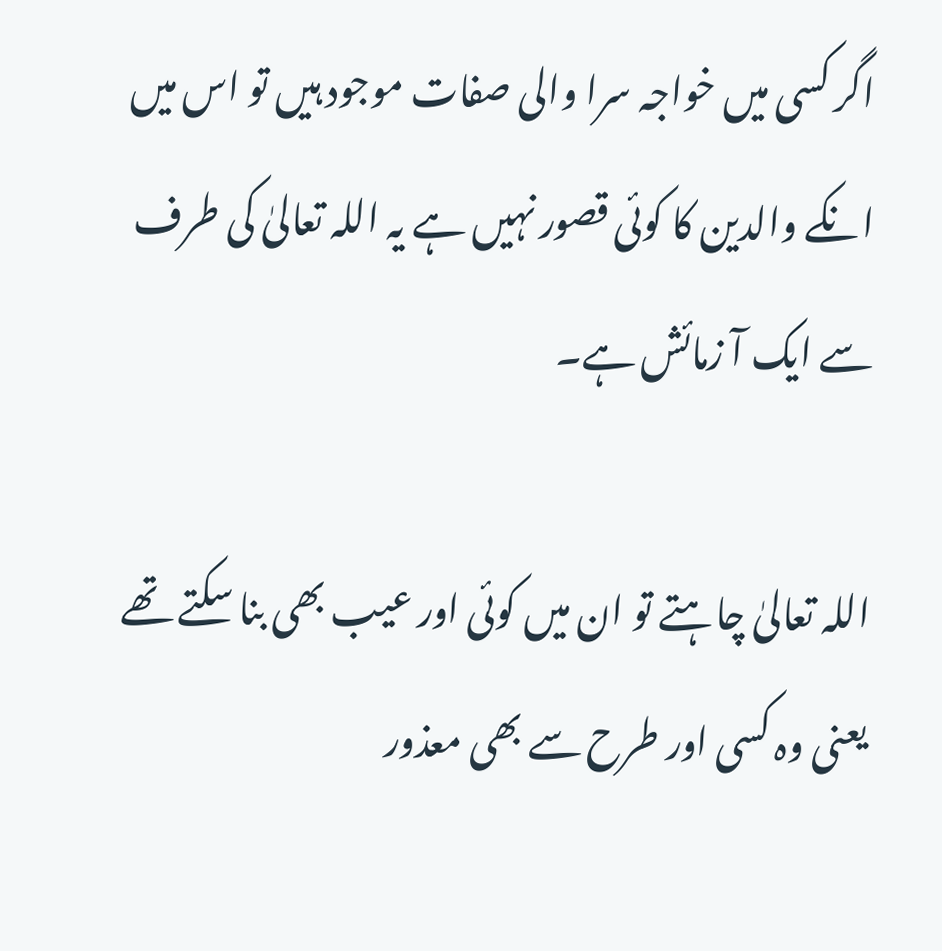اگر کسی میں خواجہ سرا والی صفات موجود ہیں تو اس میں انکے والدین کا کوئی قصور نہیں ہے یہ اللہ تعالیٰ کی طرف سے ایک آ زمائش ہے۔

اللہ تعالیٰ چاہتے تو ان میں کوئی اور عیب بھی بنا سکتے تھے یعنی وہ کسی اور طرح سے بھی معذور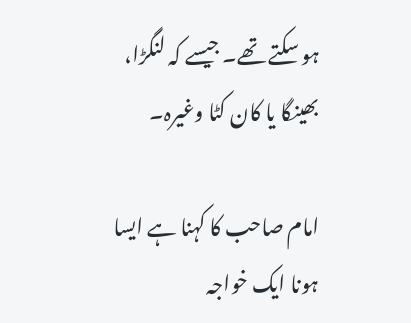ہو سکتے تھے۔ جیسے کہ لنگڑا، بھینگا یا کان کٹا وغیرہ۔

امام صاحب کا کہنا ہے ایسا ہونا ایک خواجہ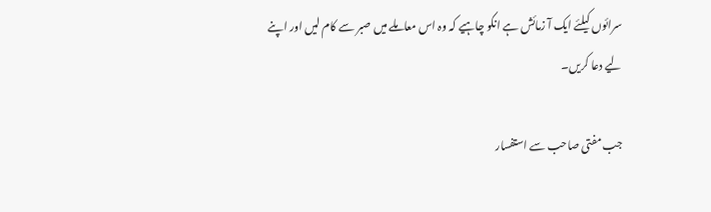سرائوں کیلئے ایک آ زمائش ہے انکو چاہیے کہ وہ اس معاملے میں صبر سے کام لیں اور اپنے لیے دعا کریں۔

جب مفتی صاحب سے استفسار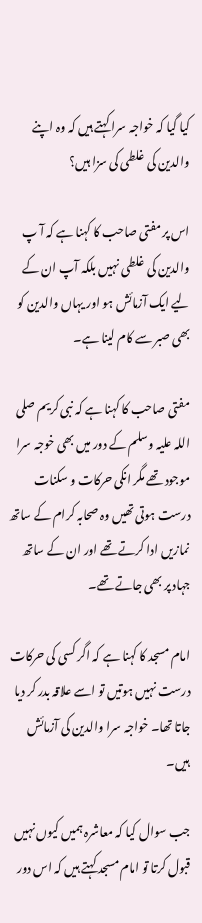کیا گیا کہ خواجہ سرا کہتے ہیں کہ وہ اپنے والدین کی غلطی کی سزا ہیں؟

اس پر مفتی صاحب کا کہنا ہے کہ آ پ والدین کی غلطی نہیں بلکہ آپ ان کے لیے ایک آزمائش ہو اور یہاں والدین کو بھی صبر سے کام لینا ہے۔

مفتی صاحب کا کہنا ہے کہ نبی کریم صلی اللہ علیہ وسلم کے دور میں بھی خوجہ سرا موجود تھے مگر انکی حرکات و سکنات درست ہوتی تھیں وہ صحابہ کرام کے ساتھ نمازیں ادا کرتے تھے اور ان کے ساتھ جہاد پر بھی جاتے تھے۔

امام مسجد کا کہنا ہے کہ اگر کسی کی حرکات درست نہیں ہوتیں تو اسے علاقہ بدر کر دیا جاتا تھا۔ خواجہ سرا والدین کی آزمائش ہیں۔

جب سوال کیا کہ معاشرہ ہمیں کیوں نہیں قبول کرتا تو امام مسجد کہتے ہیں کہ اس دور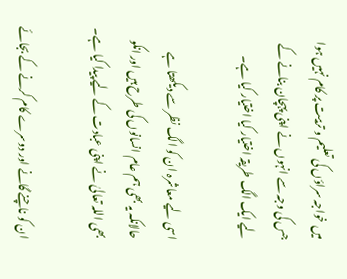میں خواجہ سراؤں کی تعلیم و تربیت پر کام نہیں ہوا جس کی وجہ سے انہوں نے اپنی پہچان بنانے کے لیے ایک الگ طریقہ اختیار کیا اختیار کیا ہے۔

اسی لیے معاشرہ ان کو الگ نظر سے دیکھتا ہے حالانکہ یہ بھی ہم عام انسانوں کی طرح ہیں اور انکو بھی اللہ تعالیٰ نے اپنی عبادت کے لیے پیدا کیا ہے۔

ان کو ناچنے گانے اور دوسرے کام کرنے کے بجائے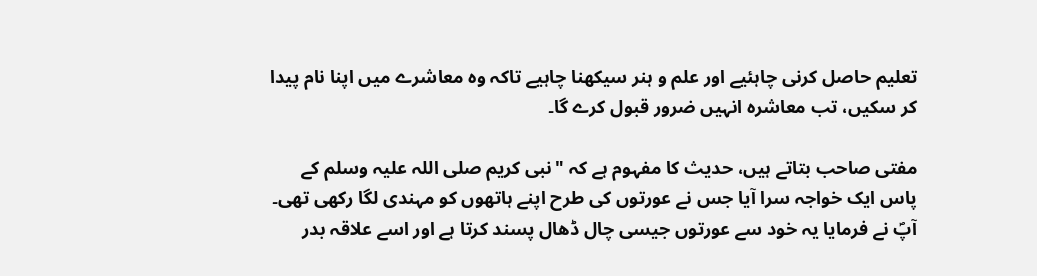تعلیم حاصل کرنی چاہئیے اور علم و ہنر سیکھنا چاہیے تاکہ وہ معاشرے میں اپنا نام پیدا کر سکیں، تب معاشرہ انہیں ضرور قبول کرے گا۔

مفتی صاحب بتاتے ہیں، حدیث کا مفہوم ہے کہ "نبی کریم صلی اللہ علیہ وسلم کے پاس ایک خواجہ سرا آیا جس نے عورتوں کی طرح اپنے ہاتھوں کو مہندی لگا رکھی تھی۔ آپؐ نے فرمایا یہ خود سے عورتوں جیسی چال ڈھال پسند کرتا ہے اور اسے علاقہ بدر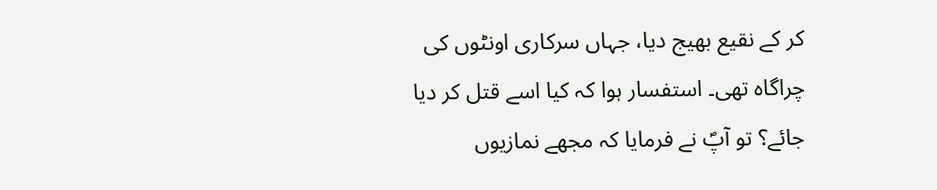کر کے نقیع بھیج دیا، جہاں سرکاری اونٹوں کی چراگاہ تھی۔ استفسار ہوا کہ کیا اسے قتل کر دیا جائے؟ تو آپؐ نے فرمایا کہ مجھے نمازیوں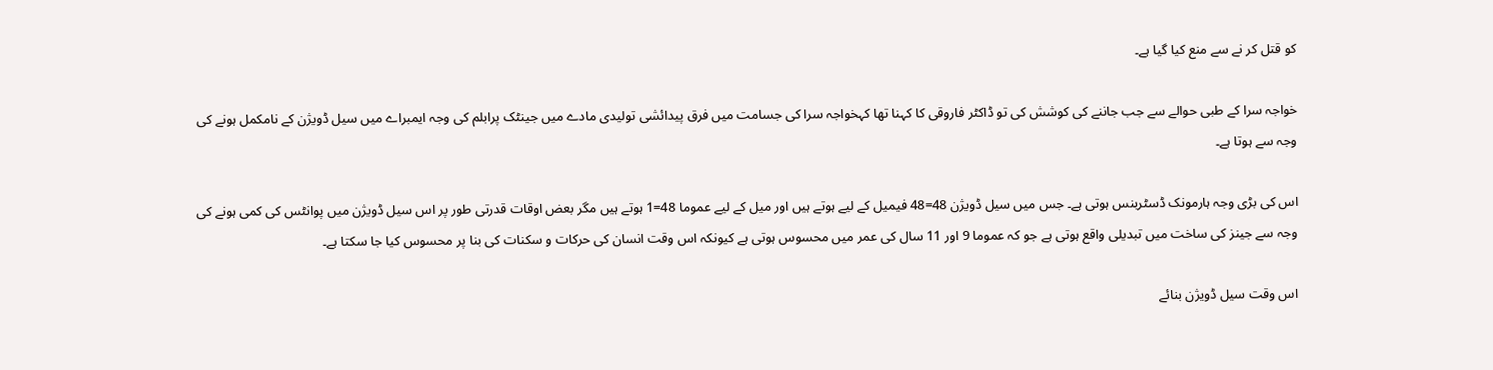کو قتل کر نے سے منع کیا گیا ہے۔

خواجہ سرا کے طبی حوالے سے جب جاننے کی کوشش کی تو ڈاکٹر فاروقی کا کہنا تھا کہخواجہ سرا کی جسامت میں فرق پیدائشی تولیدی مادے میں جینٹک پرابلم کی وجہ ایمبراے میں سیل ڈویژن کے نامکمل ہونے کی وجہ سے ہوتا ہے۔

اس کی بڑی وجہ ہارمونک ڈسٹربنس ہوتی ہے۔ جس میں سیل ڈویژن 48=48 فیمیل کے لیے ہوتے ہیں اور میل کے لیے عموما 48=1 ہوتے ہیں مگر بعض اوقات قدرتی طور پر اس سیل ڈویژن میں پوانٹس کی کمی ہونے کی وجہ سے جینز کی ساخت میں تبدیلی واقع ہوتی ہے جو کہ عموما 9 اور 11 سال کی عمر میں محسوس ہوتی ہے کیونکہ اس وقت انسان کی حرکات و سکنات کی بنا پر محسوس کیا جا سکتا ہے۔

اس وقت سیل ڈویژن بنائے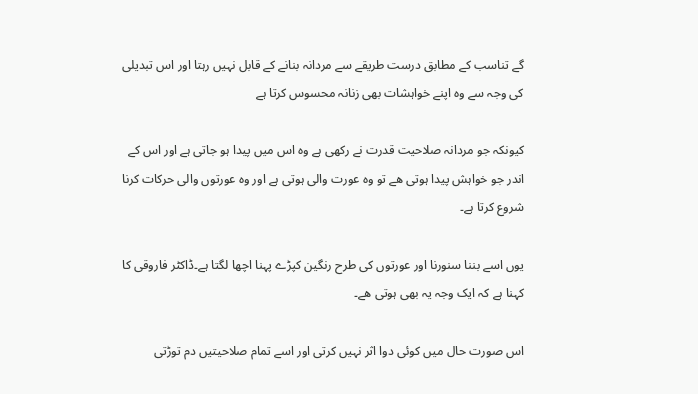گے تناسب کے مطابق درست طریقے سے مردانہ بنانے کے قابل نہیں رہتا اور اس تبدیلی کی وجہ سے وہ اپنے خواہشات بھی زنانہ محسوس کرتا ہے

کیونکہ جو مردانہ صلاحیت قدرت نے رکھی ہے وہ اس میں پیدا ہو جاتی ہے اور اس کے اندر جو خواہش پیدا ہوتی ھے تو وہ عورت والی ہوتی ہے اور وہ عورتوں والی حرکات کرنا شروع کرتا ہے۔

یوں اسے بننا سنورنا اور عورتوں کی طرح رنگین کپڑے پہنا اچھا لگتا ہے۔ڈاکٹر فاروقی کا کہنا ہے کہ ایک وجہ یہ بھی ہوتی ھے۔

اس صورت حال میں کوئی دوا اثر نہیں کرتی اور اسے تمام صلاحیتیں دم توڑتی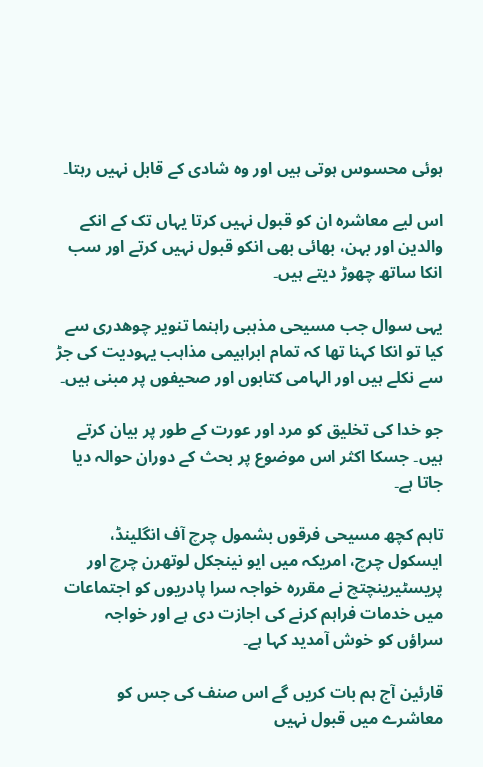ہوئی محسوس ہوتی ہیں اور وہ شادی کے قابل نہیں رہتا۔

اس لیے معاشرہ ان کو قبول نہیں کرتا یہاں تک کے انکے والدین اور بہن، بھائی بھی انکو قبول نہیں کرتے اور سب انکا ساتھ چھوڑ دیتے ہیں۔

یہی سوال جب مسیحی مذہبی راہنما تنویر چوھدری سے کیا تو انکا کہنا تھا کہ تمام ابراہیمی مذاہب یہودیت کی جڑ سے نکلے ہیں اور الہامی کتابوں اور صحیفوں پر مبنی ہیں۔

جو خدا کی تخلیق کو مرد اور عورت کے طور پر بیان کرتے ہیں۔ جسکا اکثر اس موضوع پر بحث کے دوران حوالہ دیا جاتا ہے۔

تاہم کچھ مسیحی فرقوں بشمول چرچ آف انگلینڈ، ایسکول چرچ، امریکہ میں ایو نینجکل لوتھرن چرچ اور پریسٹیرینچتچ نے مقررہ خواجہ سرا پادریوں کو اجتماعات میں خدمات فراہم کرنے کی اجازت دی ہے اور خواجہ سراؤں کو خوش آمدید کہا ہے۔

قارئین آج ہم بات کریں گے اس صنف کی جس کو معاشرے میں قبول نہیں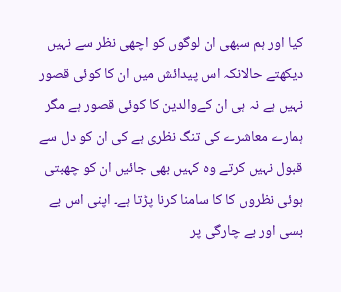کیا اور ہم سبھی ان لوگوں کو اچھی نظر سے نہیں دیکھتے حالانکہ اس پیدائش میں ان کا کوئی قصور نہیں ہے نہ ہی ان کےوالدین کا کوئی قصور ہے مگر ہمارے معاشرے کی تنگ نظری ہے کی ان کو دل سے قبول نہیں کرتے وہ کہیں بھی جائیں ان کو چھبتی ہوئی نظروں کا کا سامنا کرنا پڑتا ہے۔ اپنی اس بے بسی اور بے چارگی پر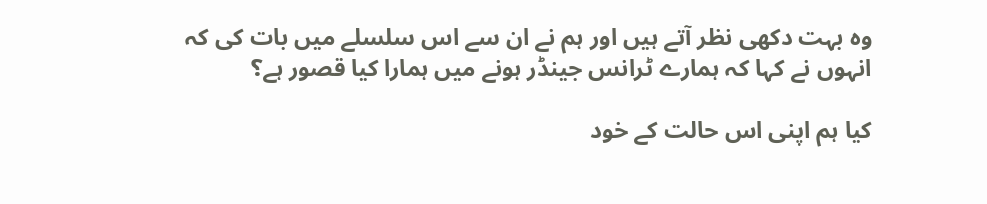وہ بہت دکھی نظر آتے ہیں اور ہم نے ان سے اس سلسلے میں بات کی کہ انہوں نے کہا کہ ہمارے ٹرانس جینڈر ہونے میں ہمارا کیا قصور ہے؟

کیا ہم اپنی اس حالت کے خود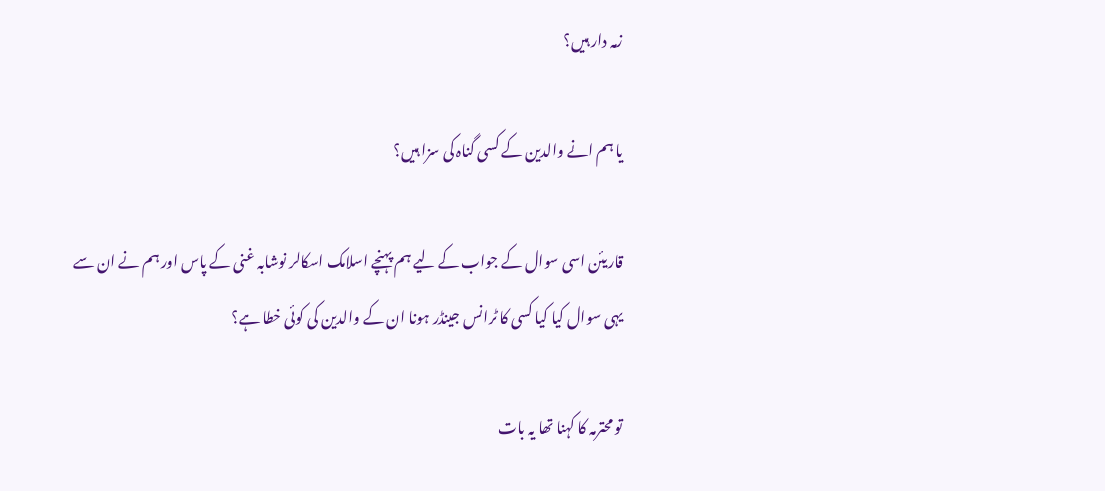زمہ دار ہیں؟

یا ہم انے والدین کے کسی گناہ کی سزا ہیں؟

قاریئن اسی سوال کے جواب کے لیے ہم پہنچے اسلامک اسکالر نوشابہ غنی کے پاس اور ہم نے ان سے یہی سوال کیا کیا کسی کا ٹرانس جینڈر ہونا ان کے والدین کی کوئی خطا ہے؟

تو محترمہ کا کہنا تھا یہ بات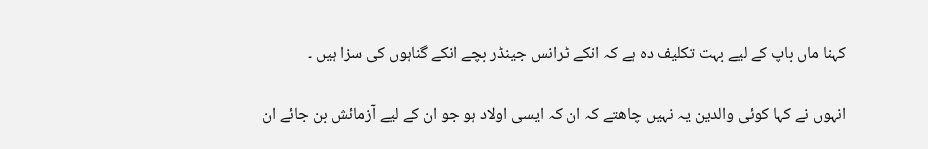کہنا ماں باپ کے لیے بہت تکلیف دہ ہے کہ انکے ٹرانس جینڈر بچے انکے گناہوں کی سزا ہیں ۔

انہوں نے کہا کوئی والدین یہ نہیں چاھتے کہ ان کہ ایسی اولاد ہو جو ان کے لیے آزمائش بن جائے ان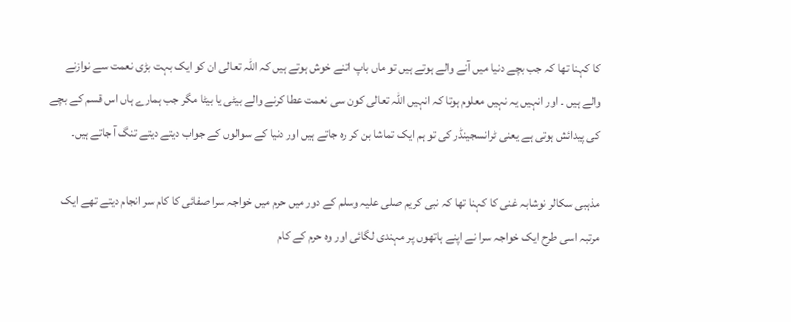کا کہنا تھا کہ جب بچے دنیا میں آنے والے ہوتے ہیں تو ماں باپ اتنے خوش ہوتے ہیں کہ اللہ تعالی ان کو ایک بہت بڑی نعمت سے نوازنے والے ہیں ۔ اور انہیں یہ نہیں معلوم ہوتا کہ انہیں اللہ تعالی کون سی نعمت عطا کرنے والے بیٹی یا بیٹا مگر جب ہمارے ہاں اس قسم کے بچے کی پیدائش ہوتی ہے یعنی ٹرانسجینڈر کی تو ہم ایک تماشا بن کر رہ جاتے ہیں اور دنیا کے سوالوں کے جواب دیتے دیتے تنگ آ جاتے ہیں۔

مذہبی سکالر نوشابہ غنی کا کہنا تھا کہ نبی کریم صلی علیہ وسلم کے دور میں حرم میں خواجہ سرا صفائی کا کام سر انجام دیتے تھے ایک مرتبہ اسی طرح ایک خواجہ سرا نے اپنے ہاتھوں پر مہندی لگائی اور وہ حرم کے کام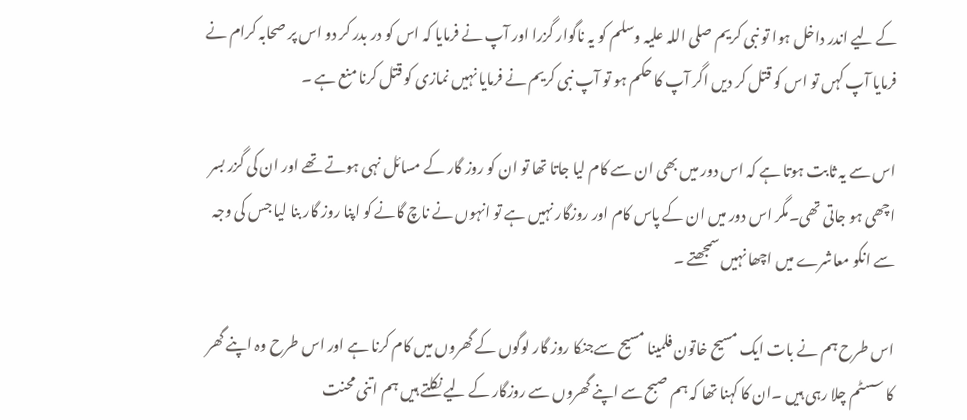کے لیے اندر داخل ہوا تو نبی کریم صلی اللہ علیہ وسلم کو یہ ناگوار گزرا اور آپ نے فرمایا کہ اس کو در بدر کر دو اس پر صحابہ کرام نے فرمایا آپ کہں تو اس کو قتل کر دیں اگر آپ کا حکم ہو تو آپ نبی کریم نے فرمایا نہیں نمازی کو قتل کرنا منع ہے ۔

اس سے یہ ثابت ہوتا ہے کہ اس دور میں بھی ان سے کام لیا جاتا تھا تو ان کو روز گار کے مسائل نہی ہوتے تھے اور ان کی گزر بسر اچھی ہو جاتی تھی۔مگر اس دور میں ان کے پاس کام اور روزگار نہیں ہے تو انہوں نے ناچ گانے کو اپنا روز گار بنا لیا جس کی وجہ سے انکو معاشرے میں اچھا نہیں سمجھتے ۔

اس طرح ہم نے بات ایک مسیح خاتون فلمینا مسیح سےجنکا روز گار لوگوں کے گھروں میں کام کرنا ہے اور اس طرح وہ اپنے گھر کا سسٹم چلا رہی ہیں ۔ان کا کہنا تھا کہ ہم صبح سے اپنے گھروں سے روزگار کے لیے نکلتے ہیں ہم اتنی محنت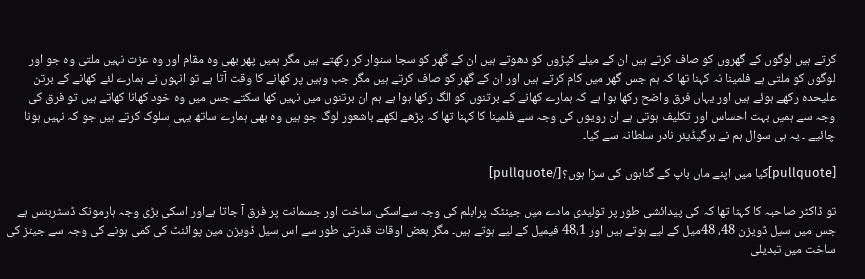کرتے ہیں لوگوں کے گھروں کو صاف کرتے ہیں ان کے میلے کپڑوں کو دھوتے ہیں ان کے گھر کو سجا سنوار کر رکھتے ہیں مگر ہمیں پھر بھی وہ مقام اور وہ عزت نہیں ملتی وہ جو اور لوگوں کو ملتی ہے فلمینا نہ کہنا تھا کہ ہم جس گھر میں کام کرتے ہیں اور ان کے گھر کو صاف کرتے ہیں مگر جب وہیں پر کھانے کا وقت آتا ہے تو انہوں نے ہمارے لئے کھانے کے برتن علیحدہ رکھے ہوئے ہیں اور یہاں فرق واضح رکھا ہوا ہے کہ ہمارے کھانے کے برتنوں کو الگ رکھا ہوا ہے ہم ان برتنوں میں نہیں کھا سکتے جس میں وہ خود کھانا کھاتے ہیں تو فرق کی وجہ سے ہمیں بہت احساس اور تکلیف ہوتی ہے ان رویوں کی وجہ سے فلمینا کا کہنا تھا کہ پڑھے لکھے باشعور لوگ جو ہیں وہ بھی ہمارے ساتھ یہی سلوک کرتے ہیں جو کہ نہیں ہونا چائیے ۔ یہ ہی سوال ہم نے برگیڈیئر نادر سلطانہ سے کیا۔

[pullquote]کیا میں اپنے ماں باپ کے گناہوں کی سزا ہوں؟[/pullquote]

تو ڈاکٹر صاحبہ کا کہنا تھا کہ کی پیدائشی طور پر تولیدی مادے میں جینٹک پرابلم کی وجہ سےاسکی ساخت اور جسمانت پر فرق آ جاتا ہےاور اسکی بڑی وجہ ہارمونک ڈسٹربنس ہے جس میں سیل ڈویزن 48، 48میل کے لیے ہوتے ہیں اور 48،1 فیمیل کے لیے ہوتے ہیں۔ مگر بعض اوقات قدرتی طور سے اس سیل ڈویزن مین پوائنٹ کی کمی ہونے کی وجہ سے جینز کی ساخت میں تبدیلی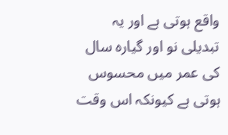واقع ہوتی ہے اور یہ تبدیلی نو اور گیارہ سال کی عمر میں محسوس ہوتی ہے کیونکہ اس وقت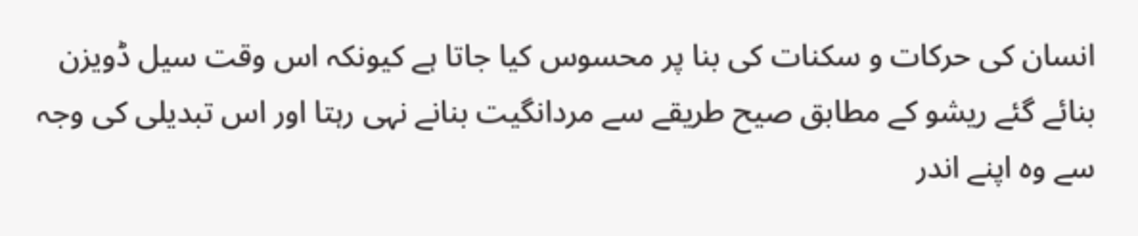انسان کی حرکات و سکنات کی بنا پر محسوس کیا جاتا ہے کیونکہ اس وقت سیل ڈویزن بنائے گئے ریشو کے مطابق صیح طریقے سے مردانگیت بنانے نہی رہتا اور اس تبدیلی کی وجہ سے وہ اپنے اندر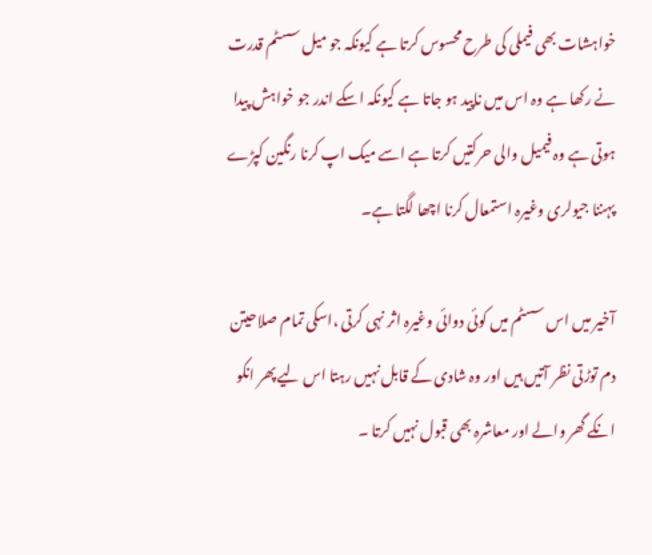خواہشات بھی فیملی کی طرح محسوس کرتا ہے کیونکہ جو میل سسٹم قدرت نے رکھا ہے وہ اس میں ناپید ہو جاتا ہے کیونکہ اسکے اندر جو خواہش پیدا ہوتی ہے وہ فیمیل والی حرکتیں کرتا ہے اسے میک اپ کرنا رنگین کپڑے پہننا جیولری وغیرہ استمعال کرنا اچھا لگتا ہے۔

آخیر میں اس سسٹم میں کوئی دوائی وغیرہ اثر نہی کرتی ،اسکی تمام صلاحیتن دم توڑتی نظر آتیں ہیں اور وہ شادی کے قابل نہیں رہتا اس لیے پھر انکو انکے گھر والے اور معاشرہ بھی قبول نہیں کرتا ۔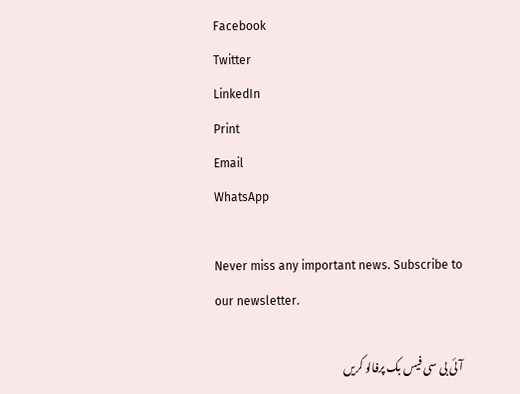Facebook
Twitter
LinkedIn
Print
Email
WhatsApp

Never miss any important news. Subscribe to our newsletter.

آئی بی سی فیس بک پرفالو کریں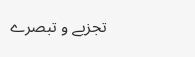تجزیے و تبصرے